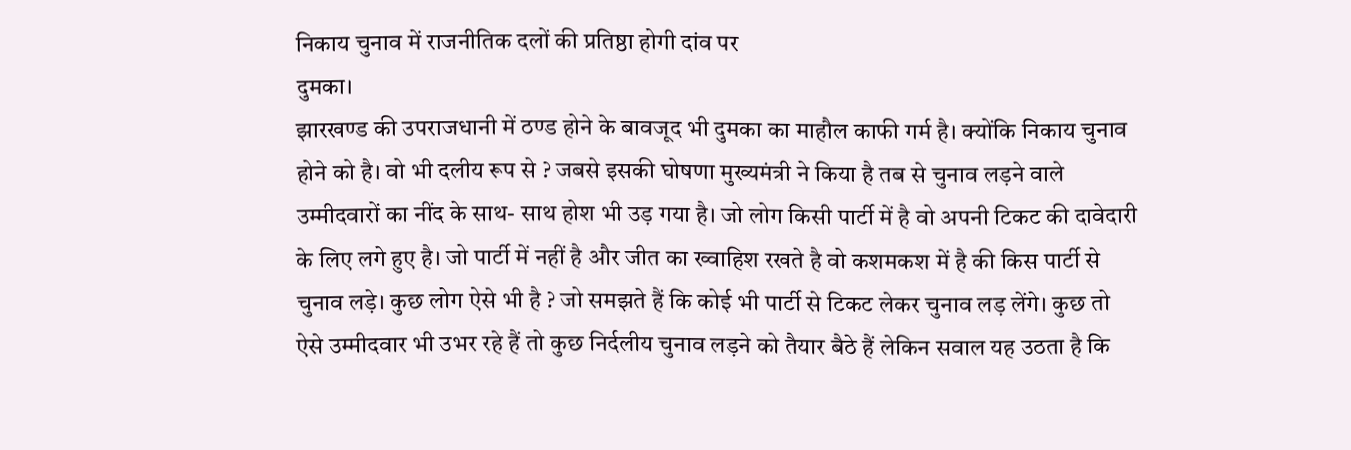निकाय चुनाव में राजनीतिक दलों की प्रतिष्ठा होगी दांव पर
दुमका।
झारखण्ड की उपराजधानी में ठण्ड होने के बावजूद भी दुमका का माहौल काफी गर्म है। क्योंकि निकाय चुनाव होने को है। वो भी दलीय रूप से ? जबसे इसकी घोषणा मुख्यमंत्री ने किया है तब से चुनाव लड़ने वाले उम्मीदवारों का नींद के साथ- साथ होश भी उड़ गया है। जो लोग किसी पार्टी में है वो अपनी टिकट की दावेदारी के लिए लगे हुए है। जो पार्टी में नहीं है और जीत का ख्वाहिश रखते है वो कशमकश में है की किस पार्टी से चुनाव लड़े। कुछ लोग ऐसे भी है ? जो समझते हैं कि कोई भी पार्टी से टिकट लेकर चुनाव लड़ लेंगे। कुछ तो ऐसे उम्मीदवार भी उभर रहे हैं तो कुछ निर्दलीय चुनाव लड़ने को तैयार बैठे हैं लेकिन सवाल यह उठता है कि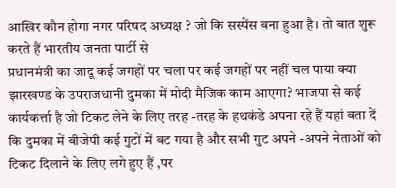आखिर कौन होगा नगर परिषद अध्यक्ष ? जो कि सस्पेंस बना हुआ है। तो बात शुरू करते हैं भारतीय जनता पार्टी से
प्रधानमंत्री का जादू कई जगहों पर चला पर कई जगहों पर नहीं चल पाया क्या झारखण्ड के उपराजधानी दुमका में मोदी मैजिक काम आएगा? भाजपा से कई कार्यकर्त्ता है जो टिकट लेने के लिए तरह -तरह के हथकंडे अपना रहे हैं यहां बता दें कि दुमका में बीजेपी कई गुटों में बट गया है और सभी गुट अपने -अपने नेताओं को टिकट दिलाने के लिए लगे हुए हैं ,पर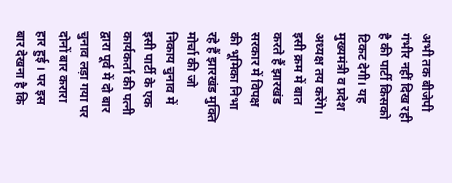अभी तक बीजेपी गंभीर नहीं दिख रही है की पार्टी किसको टिकट देगी। यह मुख्यमंत्री व प्रदेश अध्यक्ष तय करेंगे।
इसी क्रम में बात करते हैं झारखंड सरकार में विपक्ष की भूमिका निभा रहे हैं झारखंड मुक्ति मोर्चा की जो निकाय चुनाव में इसी पार्टी के एक कार्यकर्ता की पत्नी द्वारा पूर्व में दो बार चुनाव लड़ा गया पर दोनों बार करारा हार हुई । पर इस बार देखना है कि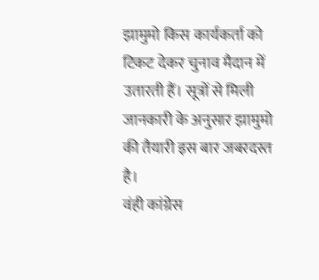झामुमो किस कार्यकर्ता को टिकट देकर चुनाव मैदान में उतारती हैं। सूत्रों से मिली जानकारी के अनुसार झामुमो की तैयारी इस बार जबरदस्त है।
वंही कांग्रेस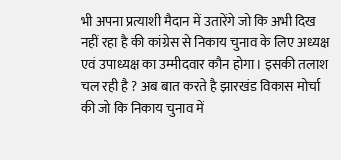भी अपना प्रत्याशी मैदान में उतारेंगे जो कि अभी दिख नहीं रहा है की कांग्रेस से निकाय चुनाव के लिए अध्यक्ष एवं उपाध्यक्ष का उम्मीदवार कौन होगा। इसकी तलाश चल रही है ? अब बात करते है झारखंड विकास मोर्चा की जो कि निकाय चुनाव में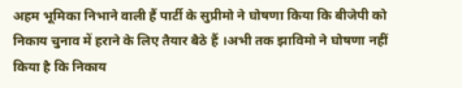अहम भूमिका निभाने वाली हैं पार्टी के सुप्रीमो ने घोषणा किया कि बीजेपी को निकाय चुनाव में हराने के लिए तैयार बैठे हैं ।अभी तक झाविमो ने घोषणा नहीं किया है कि निकाय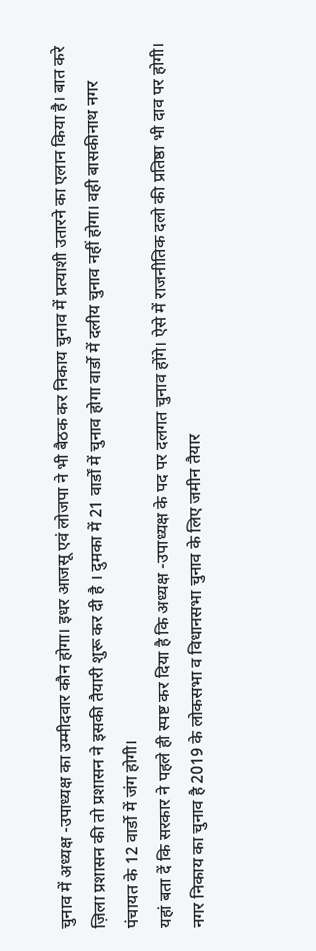चुनाव में अध्यक्ष -उपाध्यक्ष का उम्मीदवार कौन होगा। इधर आजसू एवं लोजपा ने भी बैठक कर निकाय चुनाव में प्रत्याशी उतारने का एलान किया है। बात करे ज़िला प्रशासन की तो प्रशासन ने इसकी तैयारी शुरू कर दी है । दुमका में 21 वार्डों में चुनाव होगा वार्डो में दलीय चुनाव नहीं होगा। वही बासकीनाथ नगर पंचायत के 12 वार्डो में जंग होगी।
यहां बता दें कि सरकार ने पहले ही स्पष्ट कर दिया है कि अध्यक्ष -उपाध्यक्ष के पद पर दलगत चुनाव होंगे। ऐसे में राजनीतिक दलो की प्रतिष्ठा भी दाव पर होगी। नगर निकाय का चुनाव है 2019 के लोकसभा व विधानसभा चुनाव के लिए जमीन तैयार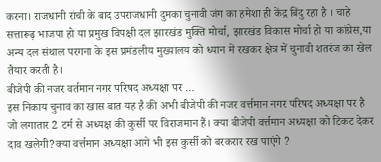करना। राजधानी रांची के बाद उपराजधानी दुमका चुनावी जंग का हमेशा ही केंद्र बिंदु रहा है । चाहे सत्तारूढ़ भाजपा हो या प्रमुख विपक्षी दल झारखंड मुक्ति मोर्चा, झारखंड विकास मोर्चा हो या कांग्रेस,या अन्य दल संथाल परगना के इस प्रमंडलीय मुख्यालय को ध्यान में रखकर क्षेत्र में चुनावी शतरंज का खेल तैयार करती है।
बीजेपी की नजर वर्तमान नगर परिषद अध्यक्षा पर …
इस निकाय चुनाव का खास बात यह है की अभी बीजेपी की नजर वर्त्तमान नगर परिषद अध्यक्षा पर है जो लगातार 2 टर्म से अध्यक्ष की कुर्सी पर विराजमान हैं। क्या बीजेपी वर्त्तमान अध्यक्षा को टिकट देकर दाव खलेगी?क्या वर्त्तमान अध्यक्षा आगे भी इस कुर्सी को बरकरार रख पाएंगे ?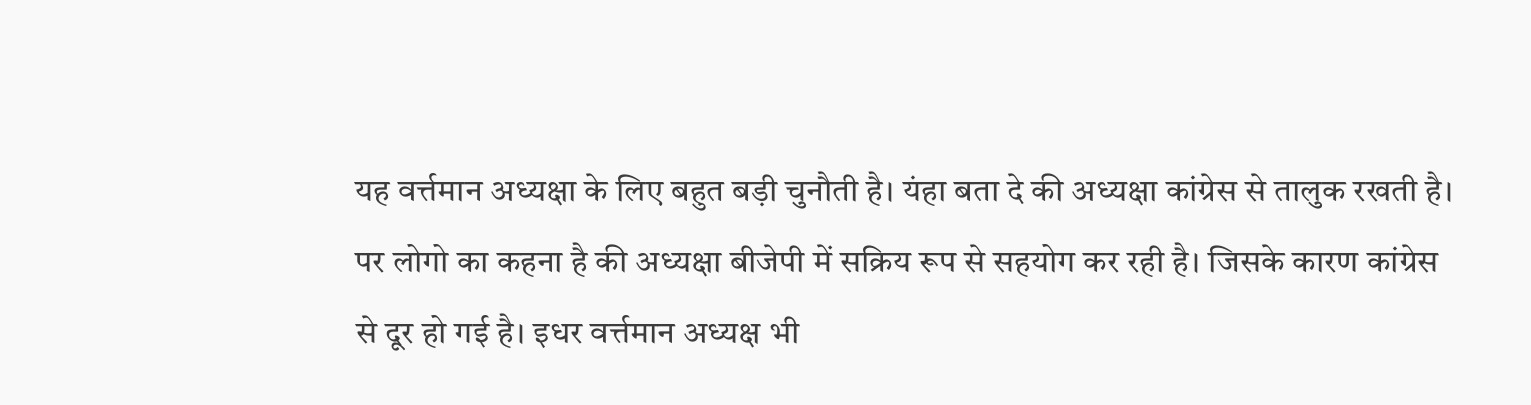यह वर्त्तमान अध्यक्षा के लिए बहुत बड़ी चुनौती है। यंहा बता दे की अध्यक्षा कांग्रेस से तालुक रखती है। पर लोगो का कहना है की अध्यक्षा बीजेपी में सक्रिय रूप से सहयोग कर रही है। जिसके कारण कांग्रेस से दूर हो गई है। इधर वर्त्तमान अध्यक्ष भी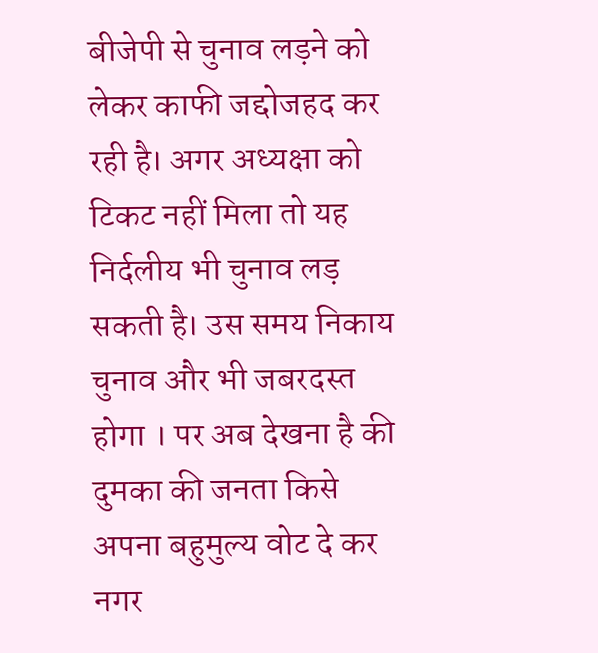बीजेपी से चुनाव लड़ने को लेकर काफी जद्दोजहद कर रही है। अगर अध्यक्षा को टिकट नहीं मिला तो यह निर्दलीय भी चुनाव लड़ सकती है। उस समय निकाय चुनाव और भी जबरदस्त होगा । पर अब देखना है की दुमका की जनता किसे अपना बहुमुल्य वोट दे कर नगर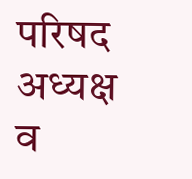परिषद अध्यक्ष व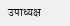उपाध्यक्ष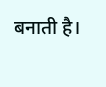बनाती है।